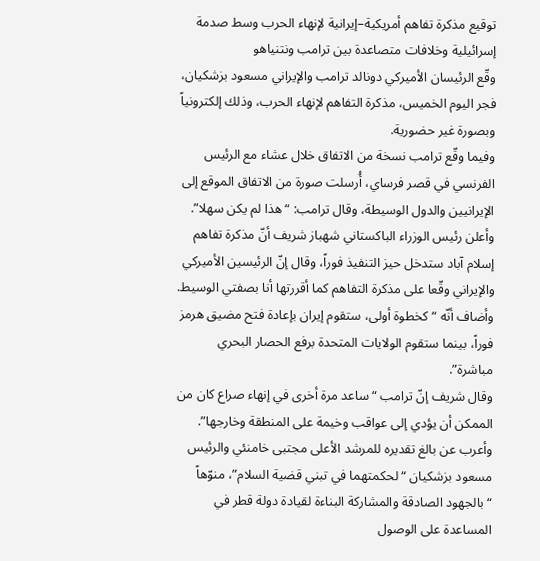توقيع مذكرة تفاهم أمريكية–إيرانية لإنهاء الحرب وسط صدمة إسرائيلية وخلافات متصاعدة بين ترامب ونتنياهو
وقّع الرئيسان الأميركي دونالد ترامب والإيراني مسعود بزشكيان، فجر اليوم الخميس، مذكرة التفاهم لإنهاء الحرب، وذلك إلكترونياً وبصورة غير حضورية.
وفيما وقّع ترامب نسخة من الاتفاق خلال عشاء مع الرئيس الفرنسي في قصر فرساي، أُرسلت صورة من الاتفاق الموقع إلى الإيرانيين والدول الوسيطة، وقال ترامب: “هذا لم يكن سهلا”.
وأعلن رئيس الوزراء الباكستاني شهباز شريف أنّ مذكرة تفاهم إسلام آباد ستدخل حيز التنفيذ فوراً، وقال إنّ الرئيسين الأميركي والإيراني وقّعا على مذكرة التفاهم كما أقررتها أنا بصفتي الوسيط.
وأضاف أنّه “كخطوة أولى، ستقوم إيران بإعادة فتح مضيق هرمز فوراً، بينما ستقوم الولايات المتحدة برفع الحصار البحري مباشرة”.
وقال شريف إنّ ترامب “ساعد مرة أخرى في إنهاء صراع كان من الممكن أن يؤدي إلى عواقب وخيمة على المنطقة وخارجها”. وأعرب عن بالغ تقديره للمرشد الأعلى مجتبى خامنئي والرئيس مسعود بزشكيان “لحكمتهما في تبني قضية السلام”، منوّهاً “بالجهود الصادقة والمشاركة البناءة لقيادة دولة قطر في المساعدة على الوصول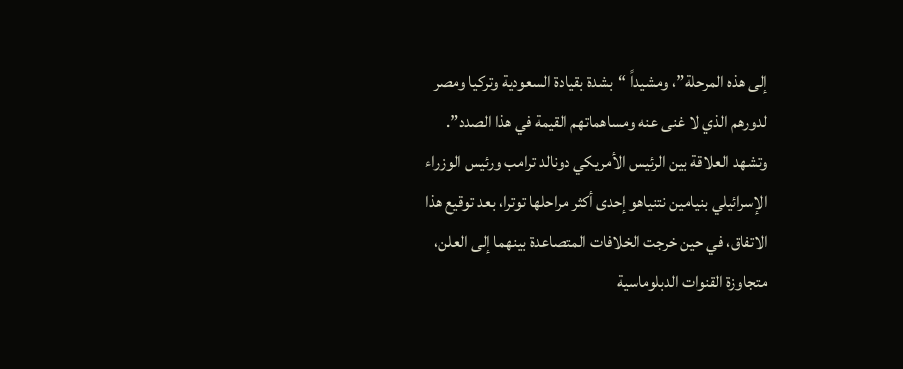إلى هذه المرحلة”، ومشيداً “بشدة بقيادة السعودية وتركيا ومصر لدورهم الذي لا غنى عنه ومساهماتهم القيمة في هذا الصدد”.
وتشهد العلاقة بين الرئيس الأمريكي دونالد ترامب ورئيس الوزراء الإسرائيلي بنيامين نتنياهو إحدى أكثر مراحلها توترا، بعد توقيع هذا الاتفاق، في حين خرجت الخلافات المتصاعدة بينهما إلى العلن، متجاوزة القنوات الدبلوماسية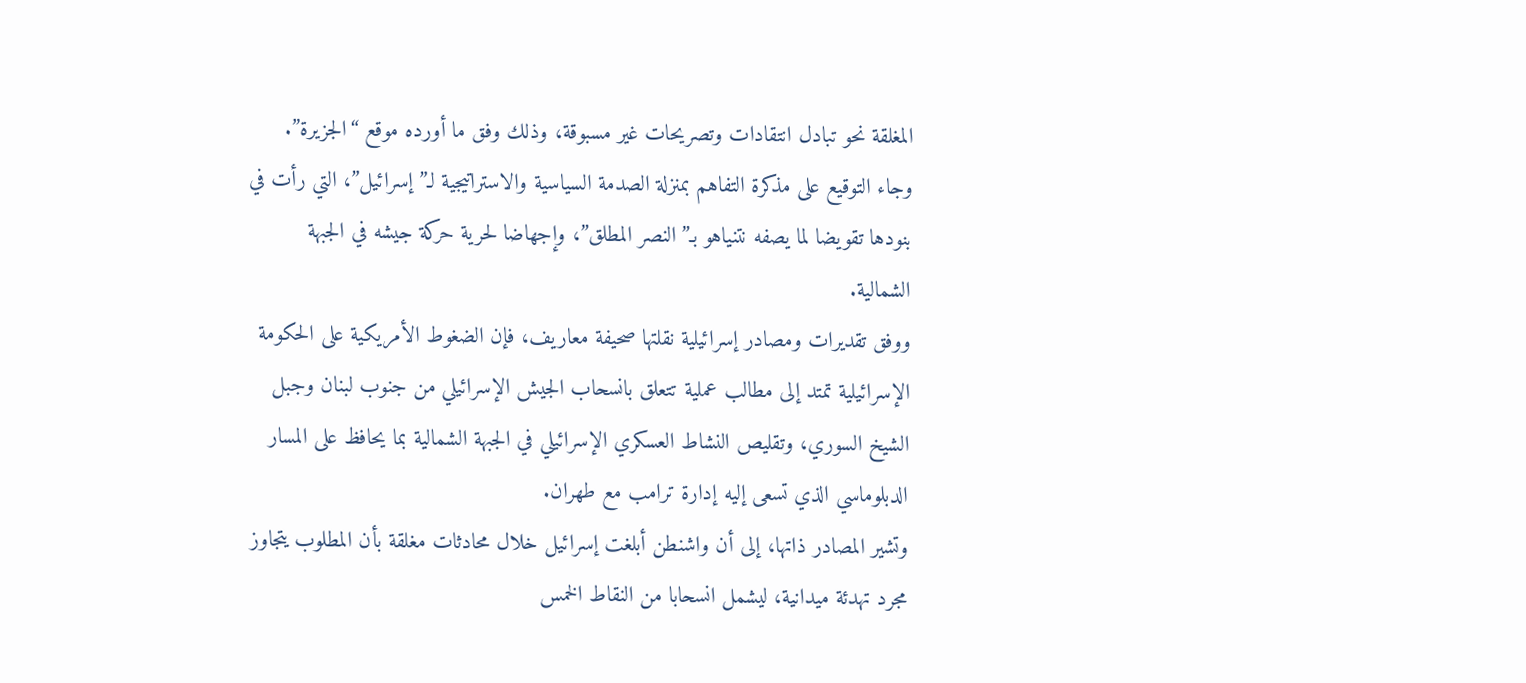المغلقة نحو تبادل انتقادات وتصريحات غير مسبوقة، وذلك وفق ما أورده موقع “الجزيرة”.
وجاء التوقيع على مذكرة التفاهم بمنزلة الصدمة السياسية والاستراتيجية لـ”إسرائيل”، التي رأت في بنودها تقويضا لما يصفه نتنياهو بـ”النصر المطلق”، وإجهاضا لحرية حركة جيشه في الجبهة الشمالية.
ووفق تقديرات ومصادر إسرائيلية نقلتها صحيفة معاريف، فإن الضغوط الأمريكية على الحكومة الإسرائيلية تمتد إلى مطالب عملية تتعلق بانسحاب الجيش الإسرائيلي من جنوب لبنان وجبل الشيخ السوري، وتقليص النشاط العسكري الإسرائيلي في الجبهة الشمالية بما يحافظ على المسار الدبلوماسي الذي تسعى إليه إدارة ترامب مع طهران.
وتشير المصادر ذاتها، إلى أن واشنطن أبلغت إسرائيل خلال محادثات مغلقة بأن المطلوب يتجاوز مجرد تهدئة ميدانية، ليشمل انسحابا من النقاط الخمس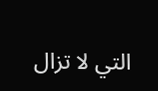التي لا تزال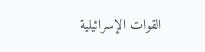القوات الإسرائيلية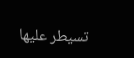تسيطر عليها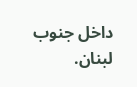داخل جنوب لبنان.